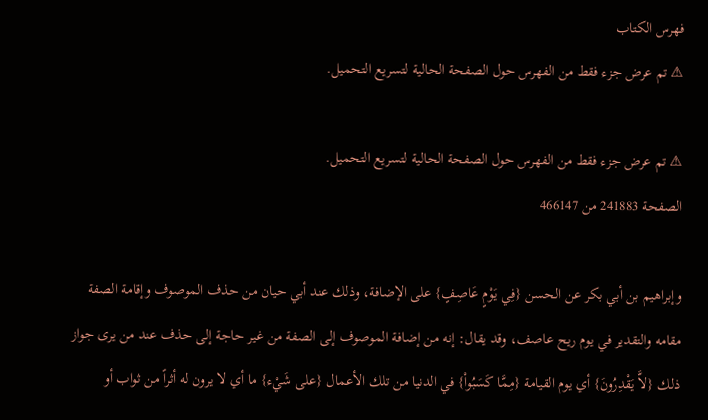فهرس الكتاب
⚠ تم عرض جزء فقط من الفهرس حول الصفحة الحالية لتسريع التحميل.

⚠ تم عرض جزء فقط من الفهرس حول الصفحة الحالية لتسريع التحميل.
الصفحة 241883 من 466147

وإبراهيم بن أبي بكر عن الحسن {فِي يَوْمٍ عَاصِفٍ} على الإضافة، وذلك عند أبي حيان من حذف الموصوف وإقامة الصفة مقامه والتقدير في يوم ريح عاصف، وقد يقال: إنه من إضافة الموصوف إلى الصفة من غير حاجة إلى حذف عند من يرى جواز ذلك {لاَّ يَقْدِرُونَ} أي يوم القيامة {مِمَّا كَسَبُواْ} في الدنيا من تلك الأعمال {على شَيْء} ما أي لا يرون له أثراً من ثواب أو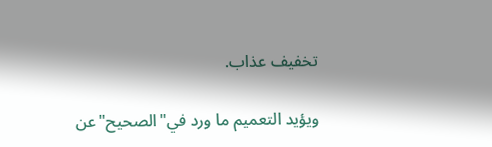تخفيف عذاب.

ويؤيد التعميم ما ورد في"الصحيح"عن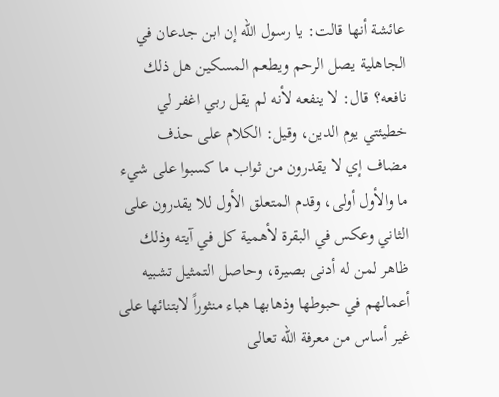عائشة أنها قالت: يا رسول الله إن ابن جدعان في الجاهلية يصل الرحم ويطعم المسكين هل ذلك نافعه؟ قال: لا ينفعه لأنه لم يقل ربي اغفر لي خطيئتي يوم الدين، وقيل: الكلام على حذف مضاف إي لا يقدرون من ثواب ما كسبوا على شيء ما والأول أولى، وقدم المتعلق الأول للا يقدرون على الثاني وعكس في البقرة لأهمية كل في آيته وذلك ظاهر لمن له أدنى بصيرة، وحاصل التمثيل تشبيه أعمالهم في حبوطها وذهابها هباء منثوراً لابتنائها على غير أساس من معرفة الله تعالى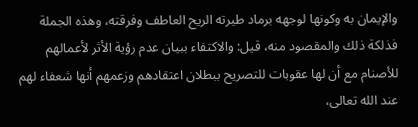والإيمان به وكونها لوجهه برماد طيرته الريح العاطف وفرقته، وهذه الجملة فذلكة ذلك والمقصود منه، قيل: والاكتفاء ببيان عدم رؤية الأثر لأعمالهم للأصنام مع أن لها عقوبات للتصريح ببطلان اعتقادهم وزعمهم أنها شعفاء لهم عند الله تعالى،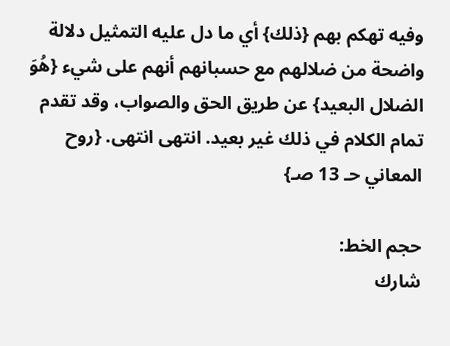وفيه تهكم بهم {ذلك} أي ما دل عليه التمثيل دلالة واضحة من ضلالهم مع حسبانهم أنهم على شيء {هُوَ الضلال البعيد} عن طريق الحق والصواب، وقد تقدم تمام الكلام في ذلك غير بعيد. انتهى انتهى. {روح المعاني حـ 13 صـ}

حجم الخط:
شارك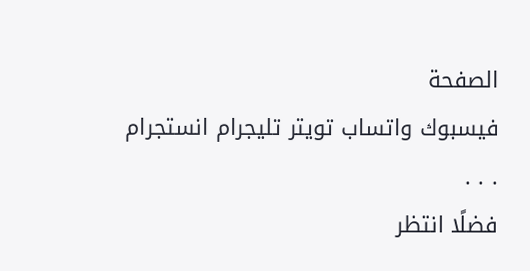الصفحة
فيسبوك واتساب تويتر تليجرام انستجرام
. . .
فضلًا انتظر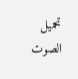تحميل الصوت